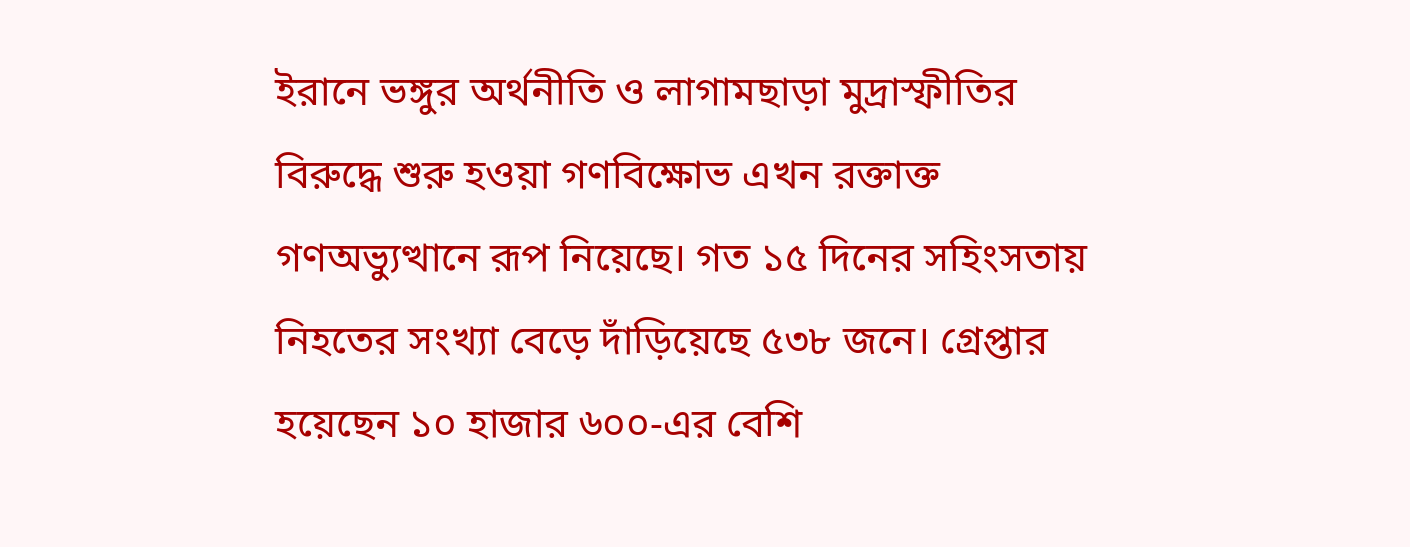ইরানে ভঙ্গুর অর্থনীতি ও লাগামছাড়া মুদ্রাস্ফীতির বিরুদ্ধে শুরু হওয়া গণবিক্ষোভ এখন রক্তাক্ত গণঅভ্যুত্থানে রূপ নিয়েছে। গত ১৫ দিনের সহিংসতায় নিহতের সংখ্যা বেড়ে দাঁড়িয়েছে ৫৩৮ জনে। গ্রেপ্তার হয়েছেন ১০ হাজার ৬০০-এর বেশি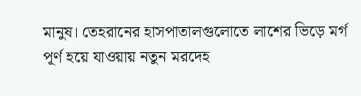মানুষ। তেহরানের হাসপাতালগুলোতে লাশের ভিড়ে মর্গ পূর্ণ হয়ে যাওয়ায় নতুন মরদেহ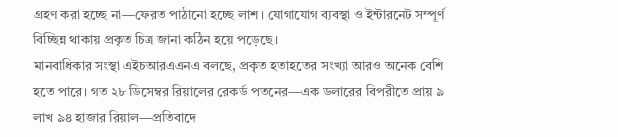গ্রহণ করা হচ্ছে না—ফেরত পাঠানো হচ্ছে লাশ। যোগাযোগ ব্যবস্থা ও ইন্টারনেট সম্পূর্ণ বিচ্ছিন্ন থাকায় প্রকৃত চিত্র জানা কঠিন হয়ে পড়েছে।
মানবাধিকার সংস্থা এইচআরএএনএ বলছে, প্রকৃত হতাহতের সংখ্যা আরও অনেক বেশি হতে পারে। গত ২৮ ডিসেম্বর রিয়ালের রেকর্ড পতনের—এক ডলারের বিপরীতে প্রায় ৯ লাখ ৯৪ হাজার রিয়াল—প্রতিবাদে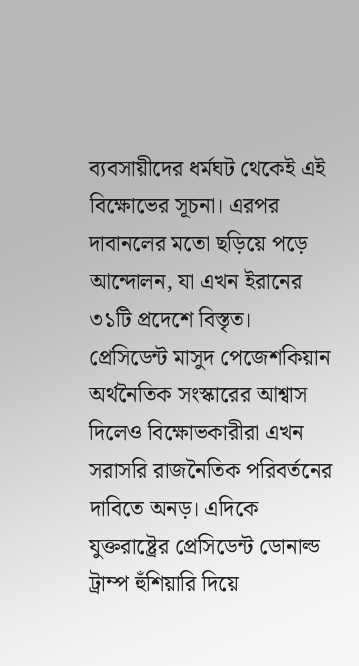ব্যবসায়ীদের ধর্মঘট থেকেই এই বিক্ষোভের সূচনা। এরপর দাবানলের মতো ছড়িয়ে পড়ে আন্দোলন, যা এখন ইরানের ৩১টি প্রদেশে বিস্তৃত।
প্রেসিডেন্ট মাসুদ পেজেশকিয়ান অর্থনৈতিক সংস্কারের আশ্বাস দিলেও বিক্ষোভকারীরা এখন সরাসরি রাজনৈতিক পরিবর্তনের দাবিতে অনড়। এদিকে যুক্তরাষ্ট্রের প্রেসিডেন্ট ডোনাল্ড ট্রাম্প হুঁশিয়ারি দিয়ে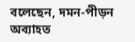বলেছেন, দমন-পীড়ন অব্যাহত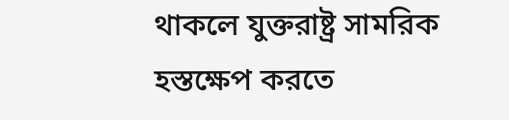থাকলে যুক্তরাষ্ট্র সামরিক হস্তক্ষেপ করতে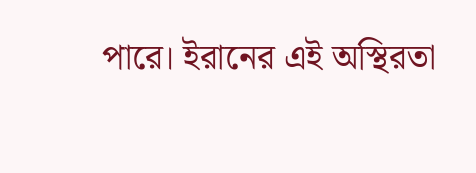পারে। ইরানের এই অস্থিরতা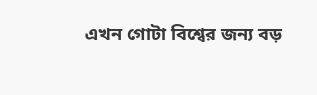এখন গোটা বিশ্বের জন্য বড়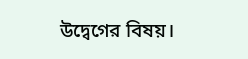উদ্বেগের বিষয়।